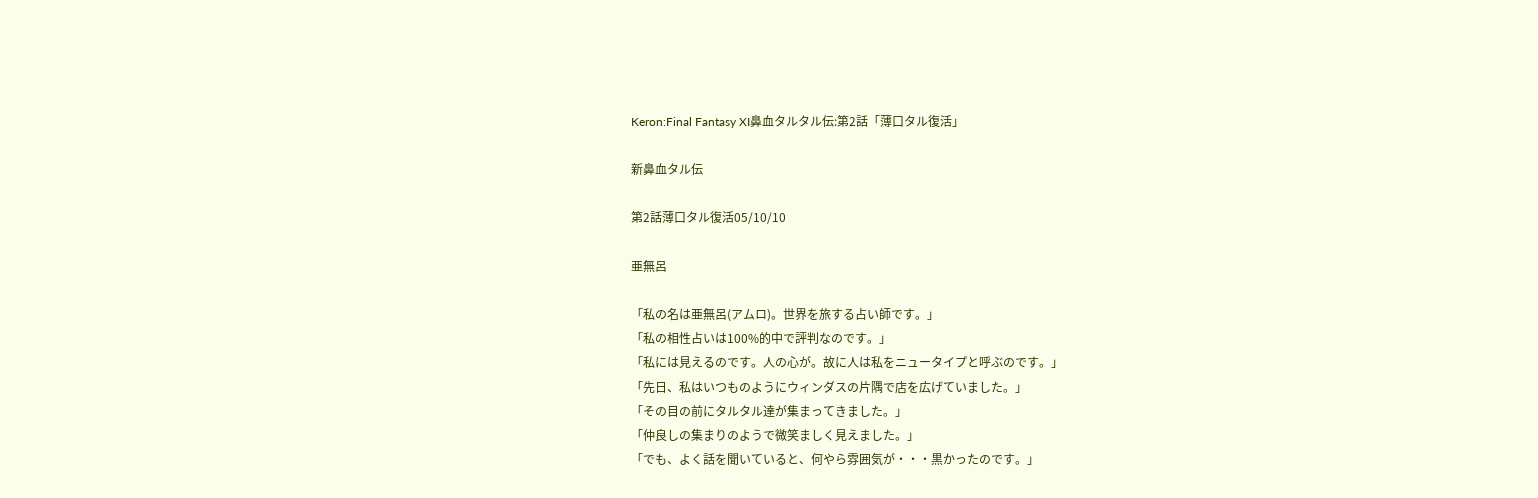Keron:Final Fantasy XI鼻血タルタル伝:第2話「薄口タル復活」

新鼻血タル伝

第2話薄口タル復活05/10/10

亜無呂

「私の名は亜無呂(アムロ)。世界を旅する占い師です。」
「私の相性占いは100%的中で評判なのです。」
「私には見えるのです。人の心が。故に人は私をニュータイプと呼ぶのです。」
「先日、私はいつものようにウィンダスの片隅で店を広げていました。」
「その目の前にタルタル達が集まってきました。」
「仲良しの集まりのようで微笑ましく見えました。」
「でも、よく話を聞いていると、何やら雰囲気が・・・黒かったのです。」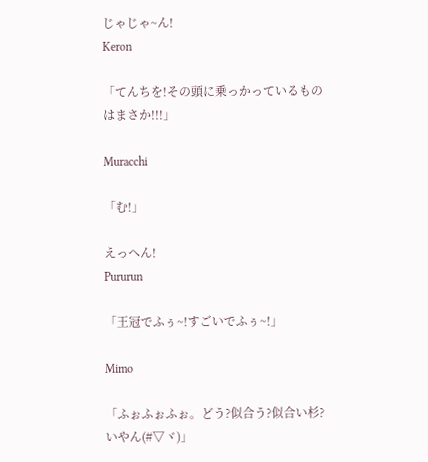じゃじゃ~ん!
Keron

「てんちを!その頭に乗っかっているものはまさか!!!」

Muracchi

「む!」

えっへん!
Pururun

「王冠でふぅ~!すごいでふぅ~!」

Mimo

「ふぉふぉふぉ。どう?似合う?似合い杉?いやん(#▽ヾ)」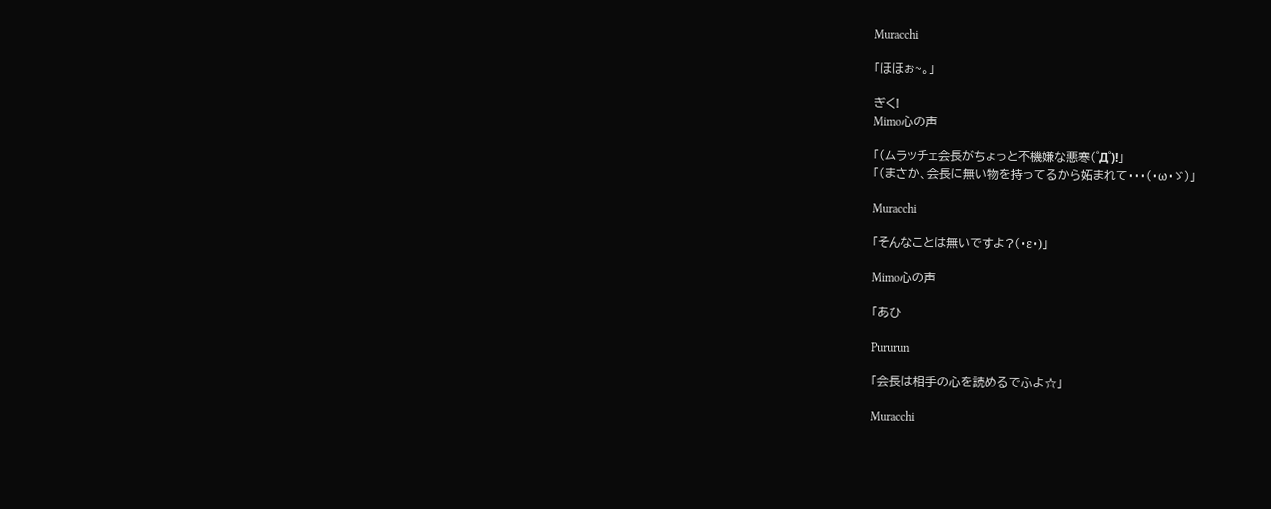Muracchi

「ほほぉ~。」

ぎく!
Mimo心の声

「(ムラッチェ会長がちょっと不機嫌な悪寒(゜Д゜)!」
「(まさか、会長に無い物を持ってるから妬まれて・・・(・ω・ゞ)」

Muracchi

「そんなことは無いですよ?(・ε・)」

Mimo心の声

「あひ

Pururun

「会長は相手の心を読めるでふよ☆」

Muracchi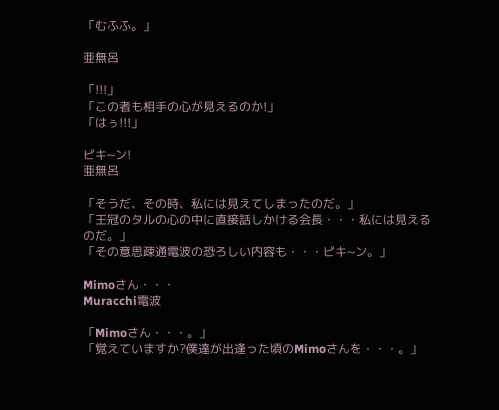「むふふ。」

亜無呂

「!!!」
「この者も相手の心が見えるのか!」
「はぅ!!!」

ピキ~ン!
亜無呂

「そうだ、その時、私には見えてしまったのだ。」
「王冠のタルの心の中に直接話しかける会長・・・私には見えるのだ。」
「その意思疎通電波の恐ろしい内容も・・・ピキ~ン。」

Mimoさん・・・
Muracchi電波

「Mimoさん・・・。」
「覚えていますか?僕達が出逢った頃のMimoさんを・・・。」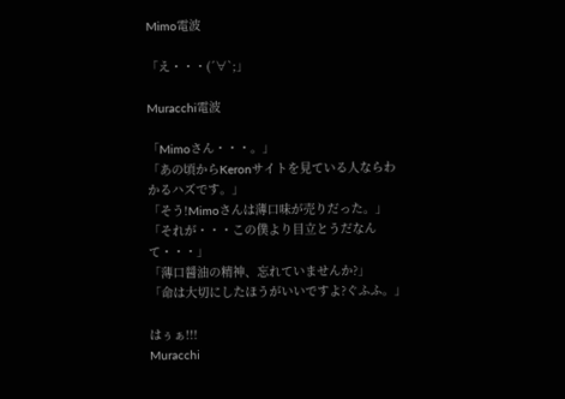Mimo電波

「え・・・(´∀`;」

Muracchi電波

「Mimoさん・・・。」
「あの頃からKeronサイトを見ている人ならわかるハズです。」
「そう!Mimoさんは薄口味が売りだった。」
「それが・・・この僕より目立とうだなんて・・・」
「薄口醤油の精神、忘れていませんか?」
「命は大切にしたほうがいいですよ?ぐふふ。」

はぅぁ!!!
Muracchi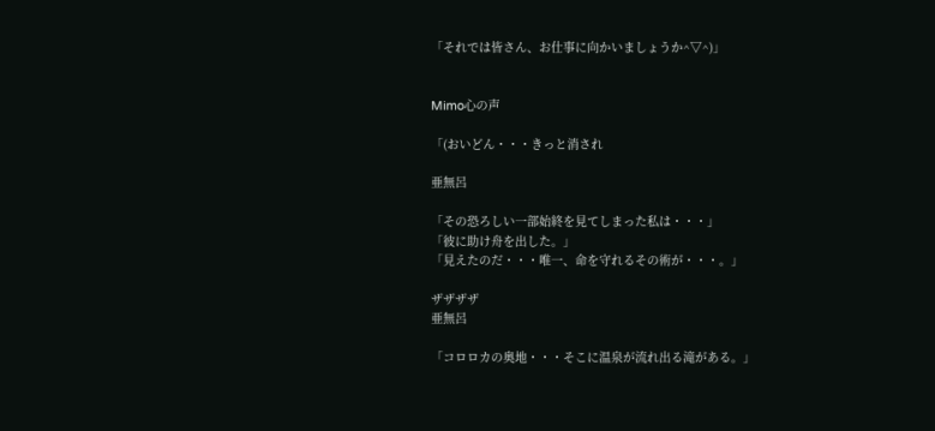「それでは皆さん、お仕事に向かいましょうか^▽^)」


Mimo心の声

「(おいどん・・・きっと消され

亜無呂

「その恐ろしい一部始終を見てしまった私は・・・」
「彼に助け舟を出した。」
「見えたのだ・・・唯一、命を守れるその術が・・・。」

ザザザザ
亜無呂

「コロロカの奥地・・・そこに温泉が流れ出る滝がある。」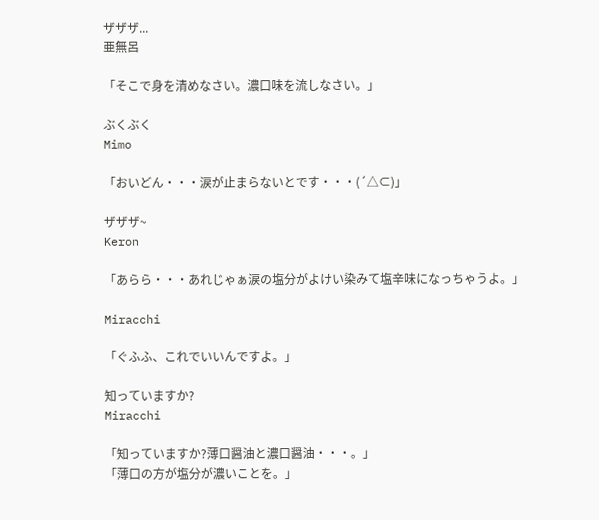ザザザ...
亜無呂

「そこで身を清めなさい。濃口味を流しなさい。」

ぶくぶく
Mimo

「おいどん・・・涙が止まらないとです・・・(´△⊂)」

ザザザ~
Keron

「あらら・・・あれじゃぁ涙の塩分がよけい染みて塩辛味になっちゃうよ。」

Miracchi

「ぐふふ、これでいいんですよ。」

知っていますか?
Miracchi

「知っていますか?薄口醤油と濃口醤油・・・。」
「薄口の方が塩分が濃いことを。」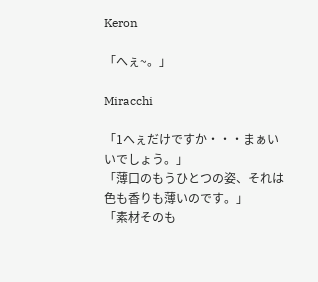Keron

「へぇ~。」

Miracchi

「1へぇだけですか・・・まぁいいでしょう。」
「薄口のもうひとつの姿、それは色も香りも薄いのです。」
「素材そのも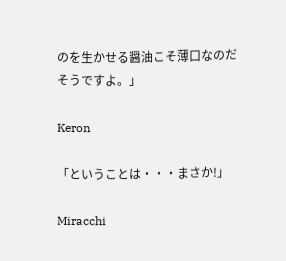のを生かせる醤油こそ薄口なのだそうですよ。」

Keron

「ということは・・・まさか!」

Miracchi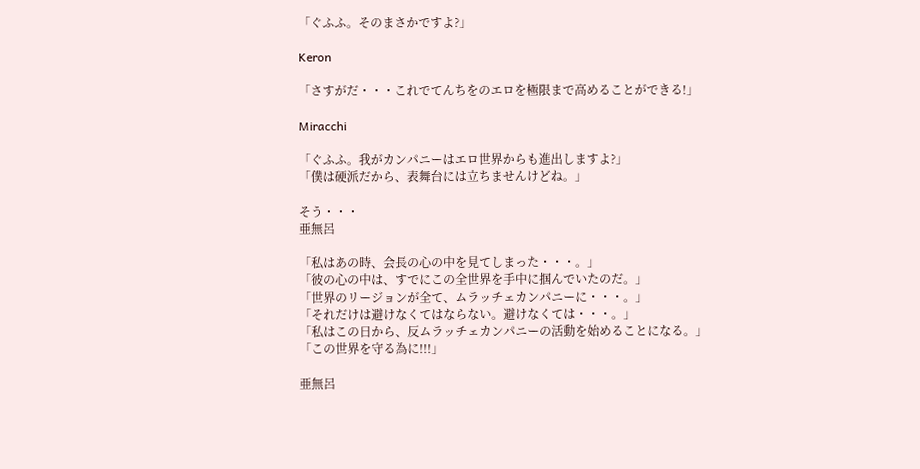「ぐふふ。そのまさかですよ?」

Keron

「さすがだ・・・これでてんちをのエロを極限まで高めることができる!」

Miracchi

「ぐふふ。我がカンパニーはエロ世界からも進出しますよ?」
「僕は硬派だから、表舞台には立ちませんけどね。」

そう・・・
亜無呂

「私はあの時、会長の心の中を見てしまった・・・。」
「彼の心の中は、すでにこの全世界を手中に掴んでいたのだ。」
「世界のリージョンが全て、ムラッチェカンパニーに・・・。」
「それだけは避けなくてはならない。避けなくては・・・。」
「私はこの日から、反ムラッチェカンパニーの活動を始めることになる。」
「この世界を守る為に!!!」

亜無呂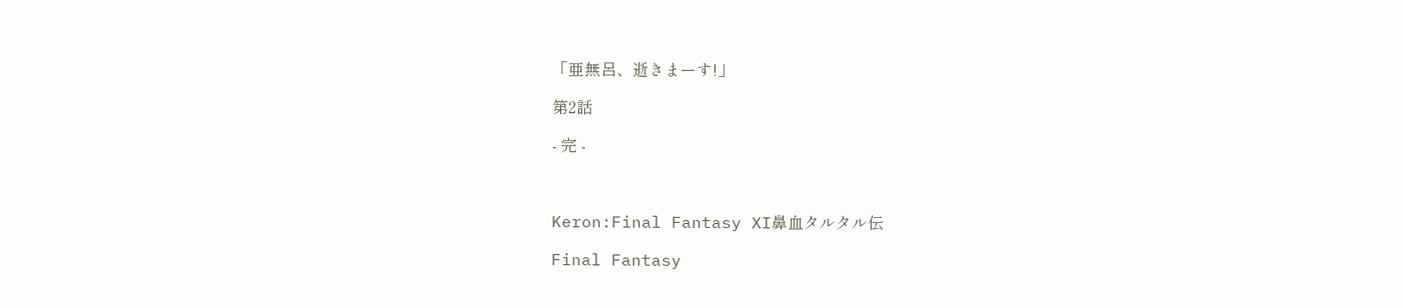「亜無呂、逝きまーす!」

第2話

- 完 -



Keron:Final Fantasy XI鼻血タルタル伝

Final Fantasy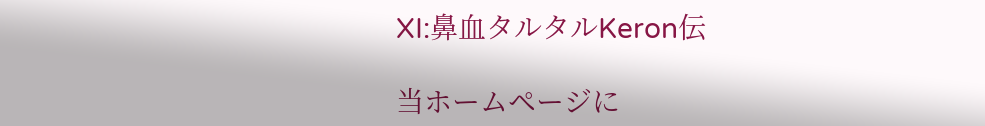XI:鼻血タルタルKeron伝

当ホームページに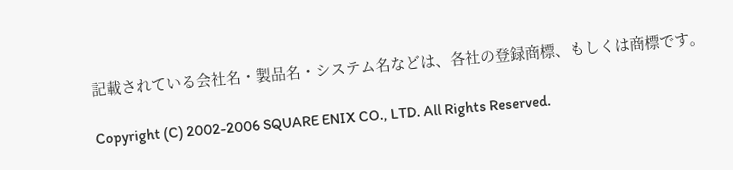記載されている会社名・製品名・システム名などは、各社の登録商標、もしくは商標です。

Copyright (C) 2002-2006 SQUARE ENIX CO., LTD. All Rights Reserved.